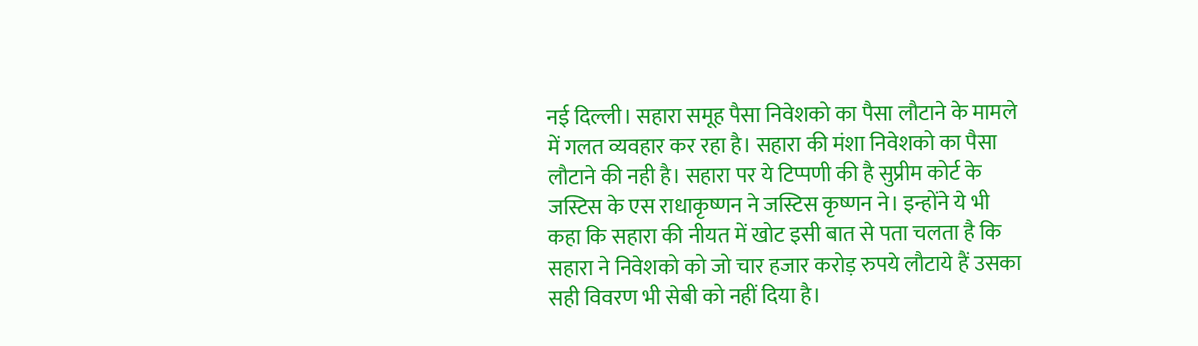नई दिल्ली। सहारा समूह पैसा निवेशको का पैसा लौटाने के मामले में गलत व्यवहार कर रहा है। सहारा की मंशा निवेशको का पैसा लौटाने की नही है। सहारा पर ये टिप्पणी की है सुप्रीम कोर्ट के जस्टिस के एस राधाकृष्णन ने जस्टिस कृष्णन ने। इन्होंने ये भी कहा कि सहारा की नीयत में खोट इसी बात से पता चलता है कि सहारा ने निवेशको को जो चार हजार करोड़ रुपये लौटाये हैं उसका सही विवरण भी सेबी को नहीं दिया है।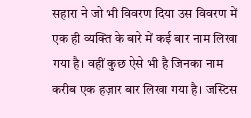सहारा ने जो भी विवरण दिया उस विवरण में एक ही व्यक्ति के बारे में कई बार नाम लिखा गया है। वहीं कुछ ऐसे भी है जिनका नाम करीब एक हज़ार बार लिखा गया है। जस्टिस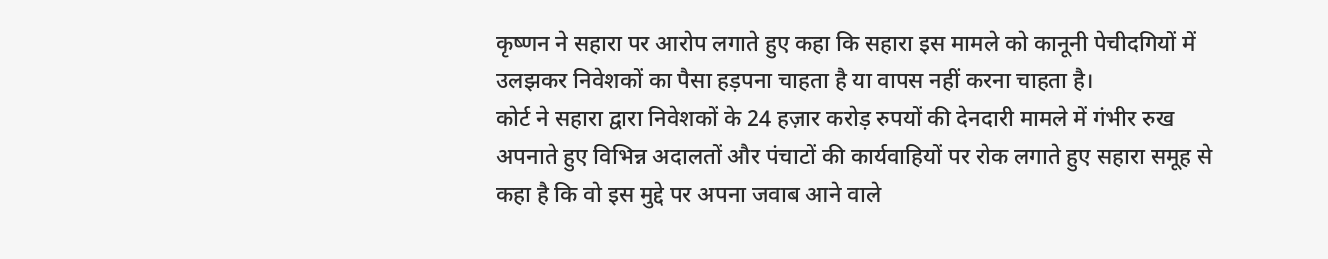कृष्णन ने सहारा पर आरोप लगाते हुए कहा कि सहारा इस मामले को कानूनी पेचीदगियों में उलझकर निवेशकों का पैसा हड़पना चाहता है या वापस नहीं करना चाहता है।
कोर्ट ने सहारा द्वारा निवेशकों के 24 हज़ार करोड़ रुपयों की देनदारी मामले में गंभीर रुख अपनाते हुए विभिन्न अदालतों और पंचाटों की कार्यवाहियों पर रोक लगाते हुए सहारा समूह से कहा है कि वो इस मुद्दे पर अपना जवाब आने वाले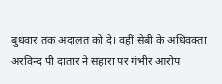बुधवार तक अदालत को दे। वहीं सेबी के अधिवक्ता अरविन्द पी दातार ने सहारा पर गंभीर आरोप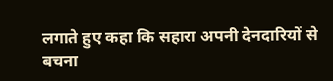लगाते हुए कहा कि सहारा अपनी देनदारियों से बचना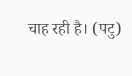चाह रही है। (पटु)